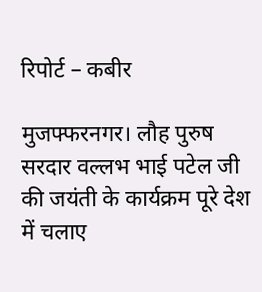रिपोर्ट – कबीर

मुजफ्फरनगर। लौह पुरुष सरदार वल्लभ भाई पटेल जी की जयंती के कार्यक्रम पूरे देश में चलाए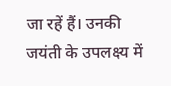जा रहें हैं। उनकी जयंती के उपलक्ष्य में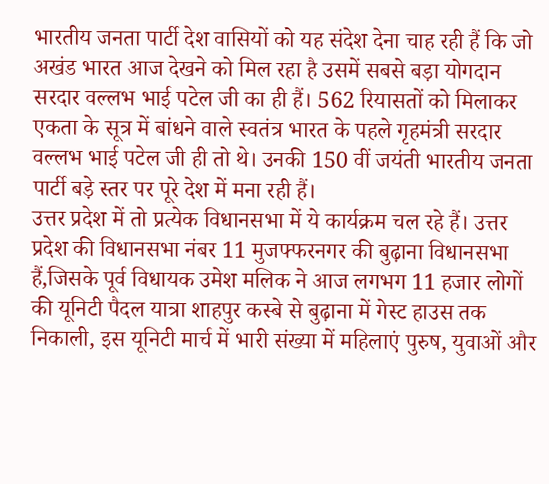भारतीय जनता पार्टी देश वासियों को यह संदेश देना चाह रही हैं कि जो अखंड भारत आज देखने को मिल रहा है उसमें सबसे बड़ा योगदान सरदार वल्लभ भाई पटेल जी का ही हैं। 562 रियासतों को मिलाकर एकता के सूत्र में बांधने वाले स्वतंत्र भारत के पहले गृहमंत्री सरदार वल्लभ भाई पटेल जी ही तो थे। उनकी 150 वीं जयंती भारतीय जनता पार्टी बड़े स्तर पर पूरे देश में मना रही हैं।
उत्तर प्रदेश में तो प्रत्येक विधानसभा में ये कार्यक्रम चल रहे हैं। उत्तर प्रदेश की विधानसभा नंबर 11 मुजफ्फरनगर की बुढ़ाना विधानसभा हैं,जिसके पूर्व विधायक उमेश मलिक ने आज लगभग 11 हजार लोगों की यूनिटी पैदल यात्रा शाहपुर कस्बे से बुढ़ाना में गेस्ट हाउस तक निकाली, इस यूनिटी मार्च में भारी संख्या में महिलाएं पुरुष, युवाओं और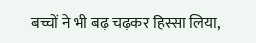बच्चों ने भी बढ़ चढ़कर हिस्सा लिया,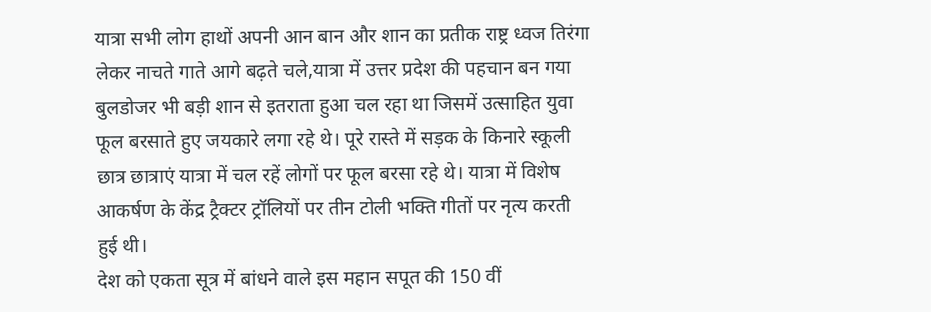यात्रा सभी लोग हाथों अपनी आन बान और शान का प्रतीक राष्ट्र ध्वज तिरंगा लेकर नाचते गाते आगे बढ़ते चले,यात्रा में उत्तर प्रदेश की पहचान बन गया बुलडोजर भी बड़ी शान से इतराता हुआ चल रहा था जिसमें उत्साहित युवा फूल बरसाते हुए जयकारे लगा रहे थे। पूरे रास्ते में सड़क के किनारे स्कूली छात्र छात्राएं यात्रा में चल रहें लोगों पर फूल बरसा रहे थे। यात्रा में विशेष आकर्षण के केंद्र ट्रैक्टर ट्रॉलियों पर तीन टोली भक्ति गीतों पर नृत्य करती हुई थी।
देश को एकता सूत्र में बांधने वाले इस महान सपूत की 150 वीं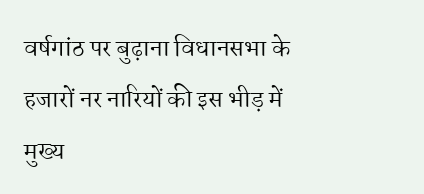वर्षगांठ पर बुढ़ाना विधानसभा के हजारों नर नारियों की इस भीड़ में मुख्य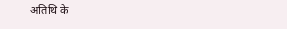अतिथि के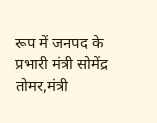रूप में जनपद के प्रभारी मंत्री सोमेंद्र तोमर,मंत्री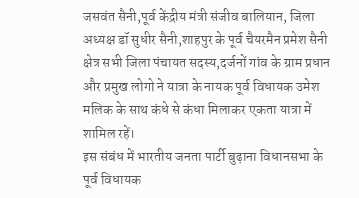जसवंत सैनी,पूर्व केंद्रीय मंत्री संजीव बालियान, जिला अध्यक्ष डॉ सुधीर सैनी,शाहपुर के पूर्व चैयरमैन प्रमेश सैनी क्षेत्र सभी जिला पंचायत सदस्य,दर्जनों गांव के ग्राम प्रधान और प्रमुख लोगो ने यात्रा के नायक पूर्व विधायक उमेश मलिक के साथ कंधे से कंधा मिलाकर एकता यात्रा में शामिल रहें।
इस संबंध में भारतीय जनता पार्टी बुढ़ाना विधानसभा के पूर्व विधायक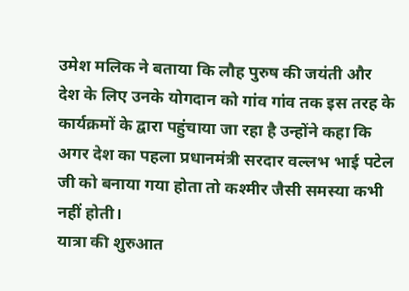उमेश मलिक ने बताया कि लौह पुरुष की जयंती और देश के लिए उनके योगदान को गांव गांव तक इस तरह के कार्यक्रमों के द्वारा पहुंचाया जा रहा है उन्होंने कहा कि अगर देश का पहला प्रधानमंत्री सरदार वल्लभ भाई पटेल जी को बनाया गया होता तो कश्मीर जैसी समस्या कभी नहीं होती।
यात्रा की शुरुआत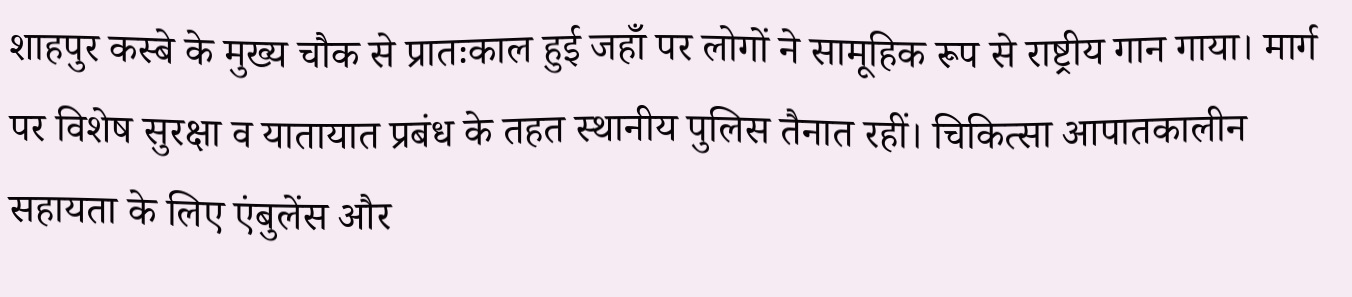शाहपुर कस्बे के मुख्य चौक से प्रातःकाल हुई जहाँ पर लोगों ने सामूहिक रूप से राष्ट्रीय गान गाया। मार्ग पर विशेष सुरक्षा व यातायात प्रबंध के तहत स्थानीय पुलिस तैनात रहीं। चिकित्सा आपातकालीन सहायता के लिए एंबुलेंस और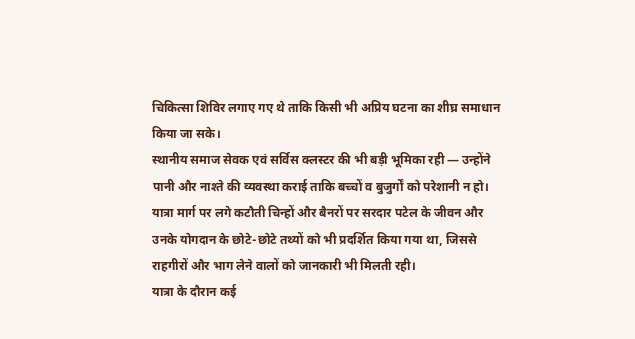चिकित्सा शिविर लगाए गए थे ताकि किसी भी अप्रिय घटना का शीघ्र समाधान किया जा सके।
स्थानीय समाज सेवक एवं सर्विस क्लस्टर की भी बड़ी भूमिका रही — उन्होंने पानी और नाश्ते की व्यवस्था कराई ताकि बच्चों व बुजुर्गों को परेशानी न हो। यात्रा मार्ग पर लगे कटौती चिन्हों और बैनरों पर सरदार पटेल के जीवन और उनके योगदान के छोटे-छोटे तथ्यों को भी प्रदर्शित किया गया था, जिससे राहगीरों और भाग लेने वालों को जानकारी भी मिलती रही।
यात्रा के दौरान कई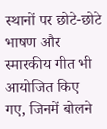स्थानों पर छोटे-छोटे भाषण और स्मारकीय गीत भी आयोजित किए गए, जिनमें बोलने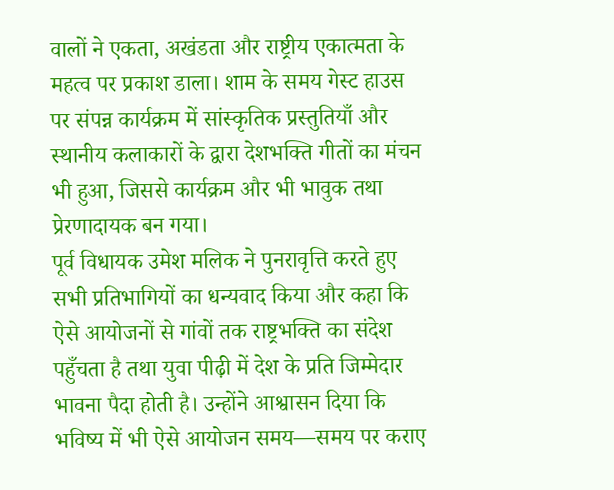वालों ने एकता, अखंडता और राष्ट्रीय एकात्मता के महत्व पर प्रकाश डाला। शाम के समय गेस्ट हाउस पर संपन्न कार्यक्रम में सांस्कृतिक प्रस्तुतियाँ और स्थानीय कलाकारों के द्वारा देशभक्ति गीतों का मंचन भी हुआ, जिससे कार्यक्रम और भी भावुक तथा प्रेरणादायक बन गया।
पूर्व विधायक उमेश मलिक ने पुनरावृत्ति करते हुए सभी प्रतिभागियों का धन्यवाद किया और कहा कि ऐसे आयोजनों से गांवों तक राष्ट्रभक्ति का संदेश पहुँचता है तथा युवा पीढ़ी में देश के प्रति जिम्मेदार भावना पैदा होती है। उन्होंने आश्वासन दिया कि भविष्य में भी ऐसे आयोजन समय—समय पर कराए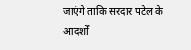जाएंगे ताकि सरदार पटेल के आदर्शों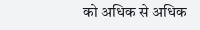को अधिक से अधिक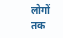लोगों तक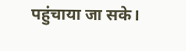पहुंचाया जा सके।